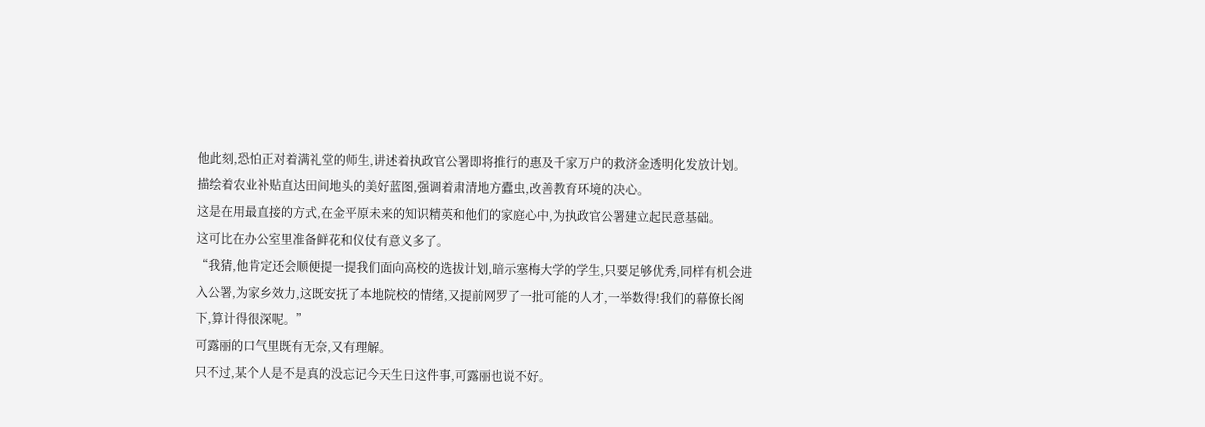他此刻,恐怕正对着满礼堂的师生,讲述着执政官公署即将推行的惠及千家万户的救济金透明化发放计划。
描绘着农业补贴直达田间地头的美好蓝图,强调着肃清地方蠹虫,改善教育环境的决心。
这是在用最直接的方式,在金平原未来的知识精英和他们的家庭心中,为执政官公署建立起民意基础。
这可比在办公室里准备鲜花和仪仗有意义多了。
“我猜,他肯定还会顺便提一提我们面向高校的选拔计划,暗示塞梅大学的学生,只要足够优秀,同样有机会进入公署,为家乡效力,这既安抚了本地院校的情绪,又提前网罗了一批可能的人才,一举数得!我们的幕僚长阁下,算计得很深呢。”
可露丽的口气里既有无奈,又有理解。
只不过,某个人是不是真的没忘记今天生日这件事,可露丽也说不好。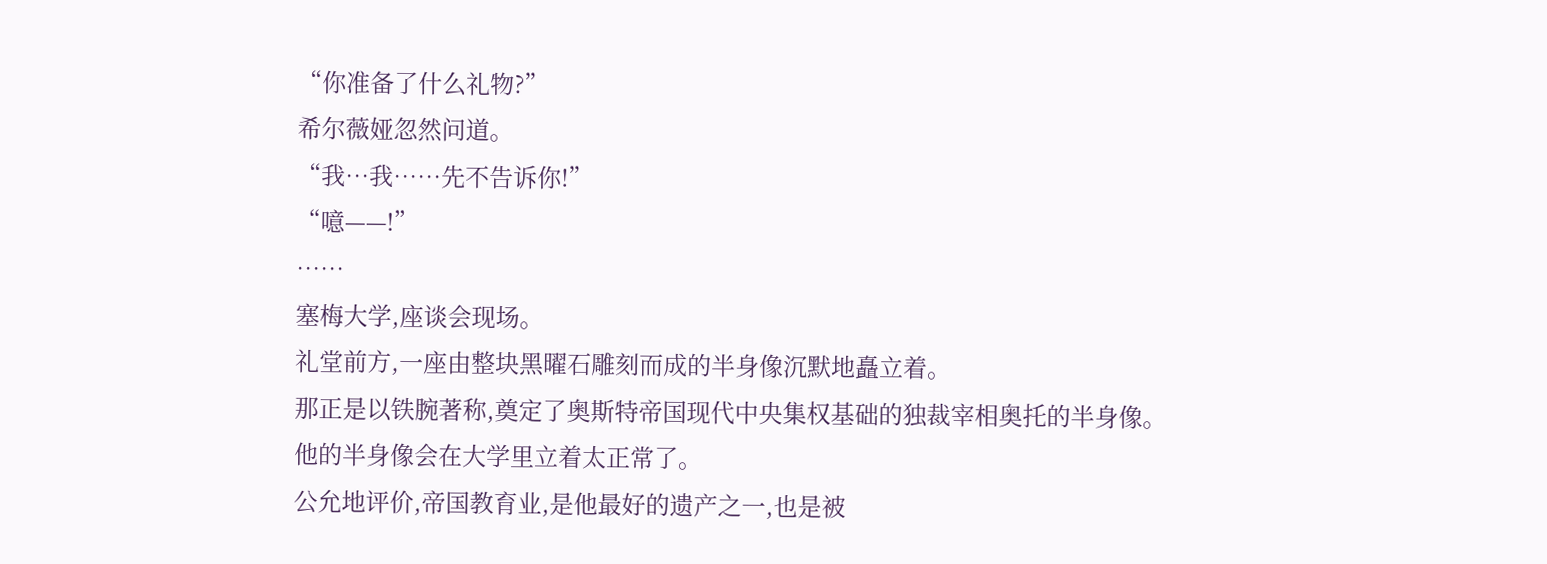“你准备了什么礼物?”
希尔薇娅忽然问道。
“我…我……先不告诉你!”
“噫——!”
……
塞梅大学,座谈会现场。
礼堂前方,一座由整块黑曜石雕刻而成的半身像沉默地矗立着。
那正是以铁腕著称,奠定了奥斯特帝国现代中央集权基础的独裁宰相奥托的半身像。
他的半身像会在大学里立着太正常了。
公允地评价,帝国教育业,是他最好的遗产之一,也是被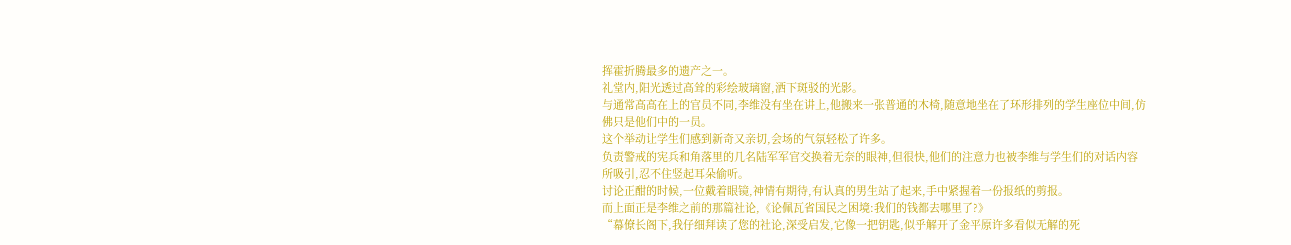挥霍折腾最多的遗产之一。
礼堂内,阳光透过高耸的彩绘玻璃窗,洒下斑驳的光影。
与通常高高在上的官员不同,李维没有坐在讲上,他搬来一张普通的木椅,随意地坐在了环形排列的学生座位中间,仿佛只是他们中的一员。
这个举动让学生们感到新奇又亲切,会场的气氛轻松了许多。
负责警戒的宪兵和角落里的几名陆军军官交换着无奈的眼神,但很快,他们的注意力也被李维与学生们的对话内容所吸引,忍不住竖起耳朵偷听。
讨论正酣的时候,一位戴着眼镜,神情有期待,有认真的男生站了起来,手中紧握着一份报纸的剪报。
而上面正是李维之前的那篇社论,《论佩瓦省国民之困境:我们的钱都去哪里了?》
“幕僚长阁下,我仔细拜读了您的社论,深受启发,它像一把钥匙,似乎解开了金平原许多看似无解的死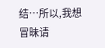结…所以,我想冒昧请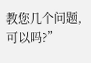教您几个问题,可以吗?”